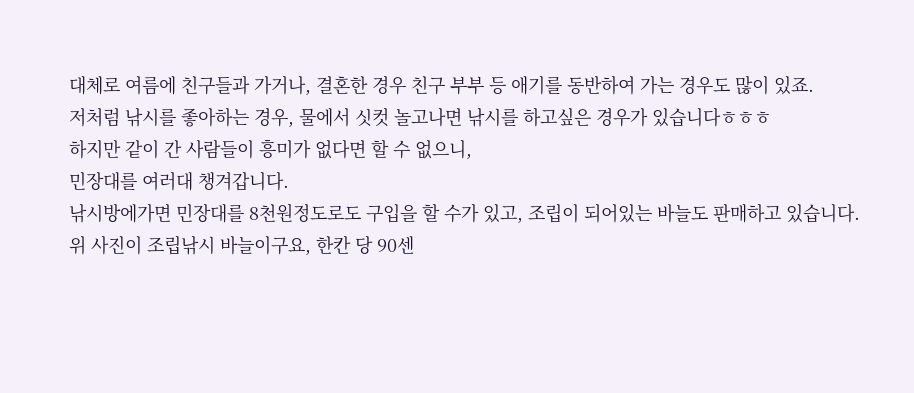대체로 여름에 친구들과 가거나, 결혼한 경우 친구 부부 등 애기를 동반하여 가는 경우도 많이 있죠.
저처럼 낚시를 좋아하는 경우, 물에서 싯컷 놀고나면 낚시를 하고싶은 경우가 있습니다ㅎㅎㅎ
하지만 같이 간 사람들이 흥미가 없다면 할 수 없으니,
민장대를 여러대 챙겨갑니다.
낚시방에가면 민장대를 8천원정도로도 구입을 할 수가 있고, 조립이 되어있는 바늘도 판매하고 있습니다.
위 사진이 조립낚시 바늘이구요, 한칸 당 90센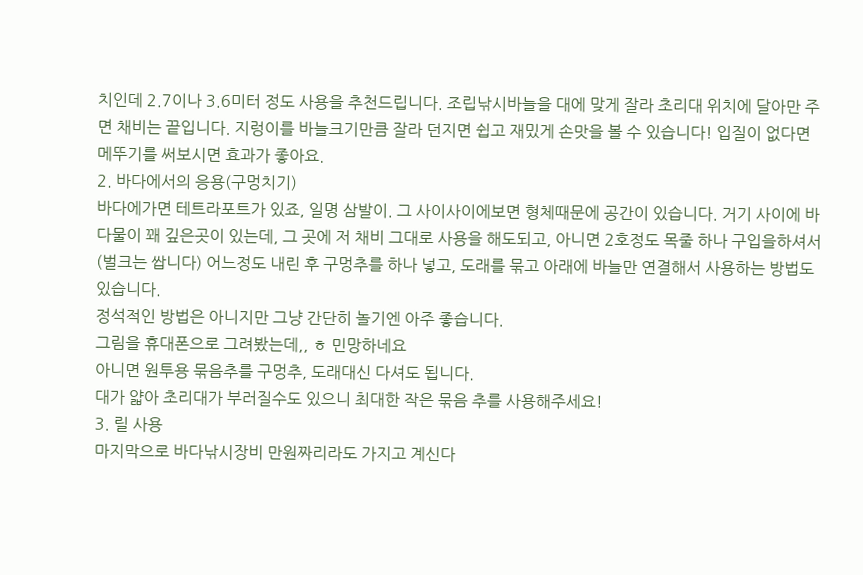치인데 2.7이나 3.6미터 정도 사용을 추천드립니다. 조립낚시바늘을 대에 맞게 잘라 초리대 위치에 달아만 주면 채비는 끝입니다. 지렁이를 바늘크기만큼 잘라 던지면 쉽고 재밌게 손맛을 볼 수 있습니다! 입질이 없다면 메뚜기를 써보시면 효과가 좋아요.
2. 바다에서의 응용(구멍치기)
바다에가면 테트라포트가 있죠, 일명 삼발이. 그 사이사이에보면 형체때문에 공간이 있습니다. 거기 사이에 바다물이 꽤 깊은곳이 있는데, 그 곳에 저 채비 그대로 사용을 해도되고, 아니면 2호정도 목줄 하나 구입을하셔서(벌크는 쌉니다) 어느정도 내린 후 구멍추를 하나 넣고, 도래를 묶고 아래에 바늘만 연결해서 사용하는 방법도 있습니다.
정석적인 방법은 아니지만 그냥 간단히 놀기엔 아주 좋습니다.
그림을 휴대폰으로 그려봤는데,, ㅎ 민망하네요
아니면 원투용 묶음추를 구멍추, 도래대신 다셔도 됩니다.
대가 얇아 초리대가 부러질수도 있으니 최대한 작은 묶음 추를 사용해주세요!
3. 릴 사용
마지막으로 바다낚시장비 만원짜리라도 가지고 계신다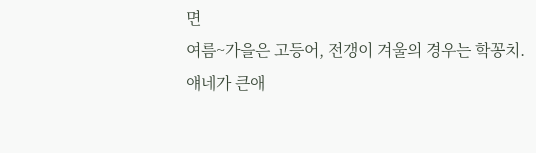면
여름~가을은 고등어, 전갱이 겨울의 경우는 학꽁치.
얘네가 큰애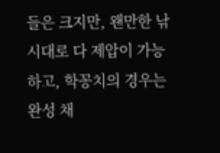들은 크지만, 왠만한 낚시대로 다 제압이 가능하고, 학꽁치의 경우는 완성 채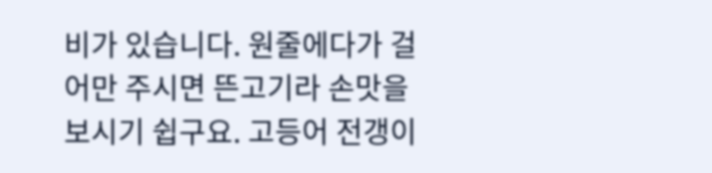비가 있습니다. 원줄에다가 걸어만 주시면 뜬고기라 손맛을 보시기 쉽구요. 고등어 전갱이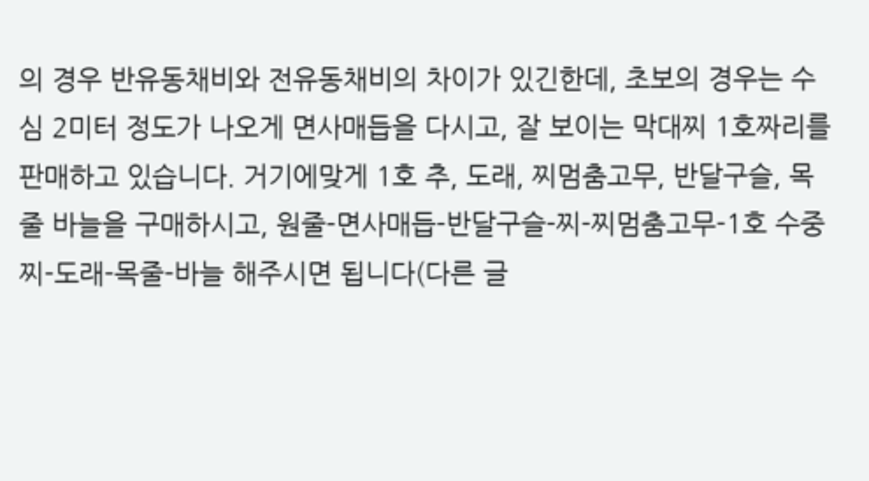의 경우 반유동채비와 전유동채비의 차이가 있긴한데, 초보의 경우는 수심 2미터 정도가 나오게 면사매듭을 다시고, 잘 보이는 막대찌 1호짜리를 판매하고 있습니다. 거기에맞게 1호 추, 도래, 찌멈춤고무, 반달구슬, 목줄 바늘을 구매하시고, 원줄-면사매듭-반달구슬-찌-찌멈춤고무-1호 수중찌-도래-목줄-바늘 해주시면 됩니다(다른 글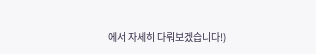에서 자세히 다뤄보겠습니다!)